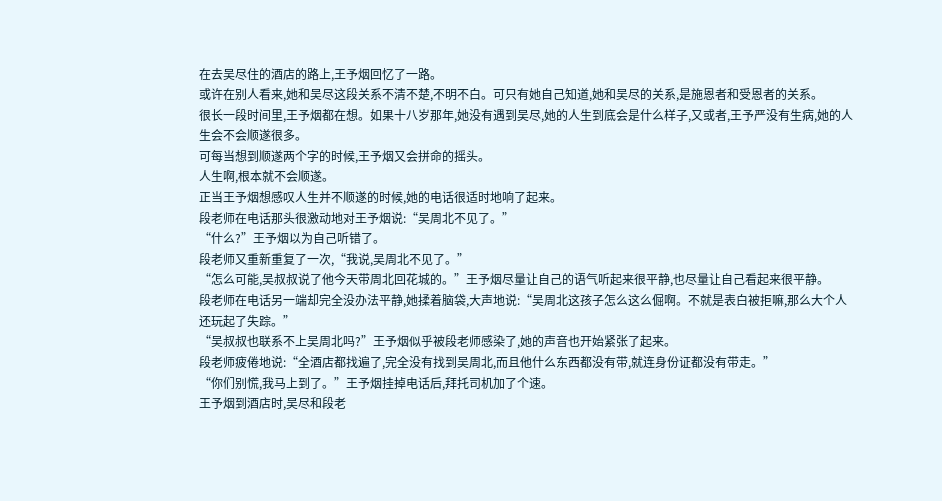在去吴尽住的酒店的路上,王予烟回忆了一路。
或许在别人看来,她和吴尽这段关系不清不楚,不明不白。可只有她自己知道,她和吴尽的关系,是施恩者和受恩者的关系。
很长一段时间里,王予烟都在想。如果十八岁那年,她没有遇到吴尽,她的人生到底会是什么样子,又或者,王予严没有生病,她的人生会不会顺遂很多。
可每当想到顺遂两个字的时候,王予烟又会拼命的摇头。
人生啊,根本就不会顺遂。
正当王予烟想感叹人生并不顺遂的时候,她的电话很适时地响了起来。
段老师在电话那头很激动地对王予烟说:“吴周北不见了。”
“什么?”王予烟以为自己听错了。
段老师又重新重复了一次,“我说,吴周北不见了。”
“怎么可能,吴叔叔说了他今天带周北回花城的。”王予烟尽量让自己的语气听起来很平静,也尽量让自己看起来很平静。
段老师在电话另一端却完全没办法平静,她揉着脑袋,大声地说:“吴周北这孩子怎么这么倔啊。不就是表白被拒嘛,那么大个人还玩起了失踪。”
“吴叔叔也联系不上吴周北吗?”王予烟似乎被段老师感染了,她的声音也开始紧张了起来。
段老师疲倦地说:“全酒店都找遍了,完全没有找到吴周北,而且他什么东西都没有带,就连身份证都没有带走。”
“你们别慌,我马上到了。”王予烟挂掉电话后,拜托司机加了个速。
王予烟到酒店时,吴尽和段老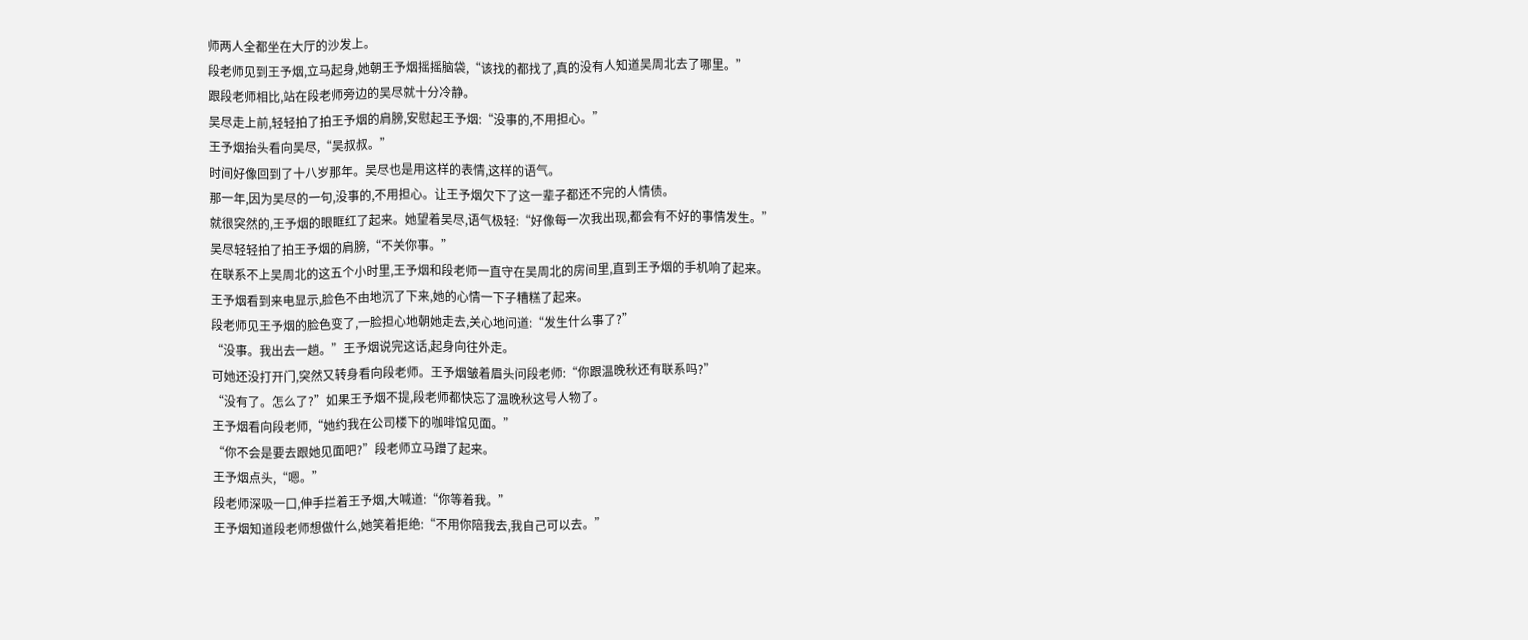师两人全都坐在大厅的沙发上。
段老师见到王予烟,立马起身,她朝王予烟摇摇脑袋,“该找的都找了,真的没有人知道吴周北去了哪里。”
跟段老师相比,站在段老师旁边的吴尽就十分冷静。
吴尽走上前,轻轻拍了拍王予烟的肩膀,安慰起王予烟:“没事的,不用担心。”
王予烟抬头看向吴尽,“吴叔叔。”
时间好像回到了十八岁那年。吴尽也是用这样的表情,这样的语气。
那一年,因为吴尽的一句,没事的,不用担心。让王予烟欠下了这一辈子都还不完的人情债。
就很突然的,王予烟的眼眶红了起来。她望着吴尽,语气极轻:“好像每一次我出现,都会有不好的事情发生。”
吴尽轻轻拍了拍王予烟的肩膀,“不关你事。”
在联系不上吴周北的这五个小时里,王予烟和段老师一直守在吴周北的房间里,直到王予烟的手机响了起来。
王予烟看到来电显示,脸色不由地沉了下来,她的心情一下子糟糕了起来。
段老师见王予烟的脸色变了,一脸担心地朝她走去,关心地问道:“发生什么事了?”
“没事。我出去一趟。”王予烟说完这话,起身向往外走。
可她还没打开门,突然又转身看向段老师。王予烟皱着眉头问段老师:“你跟温晚秋还有联系吗?”
“没有了。怎么了?”如果王予烟不提,段老师都快忘了温晚秋这号人物了。
王予烟看向段老师,“她约我在公司楼下的咖啡馆见面。”
“你不会是要去跟她见面吧?”段老师立马蹭了起来。
王予烟点头,“嗯。”
段老师深吸一口,伸手拦着王予烟,大喊道:“你等着我。”
王予烟知道段老师想做什么,她笑着拒绝:“不用你陪我去,我自己可以去。”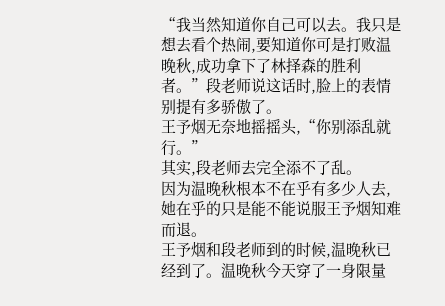“我当然知道你自己可以去。我只是想去看个热闹,要知道你可是打败温晚秋,成功拿下了林择森的胜利者。”段老师说这话时,脸上的表情别提有多骄傲了。
王予烟无奈地摇摇头,“你别添乱就行。”
其实,段老师去完全添不了乱。
因为温晚秋根本不在乎有多少人去,她在乎的只是能不能说服王予烟知难而退。
王予烟和段老师到的时候,温晚秋已经到了。温晚秋今天穿了一身限量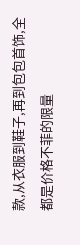款,从衣服到鞋子,再到包包首饰,全都是价格不菲的限量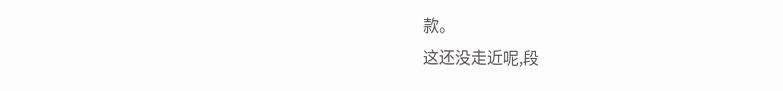款。
这还没走近呢,段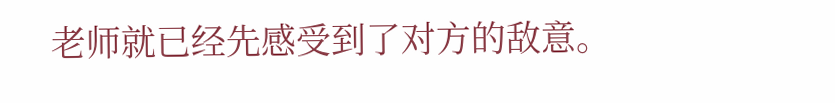老师就已经先感受到了对方的敌意。